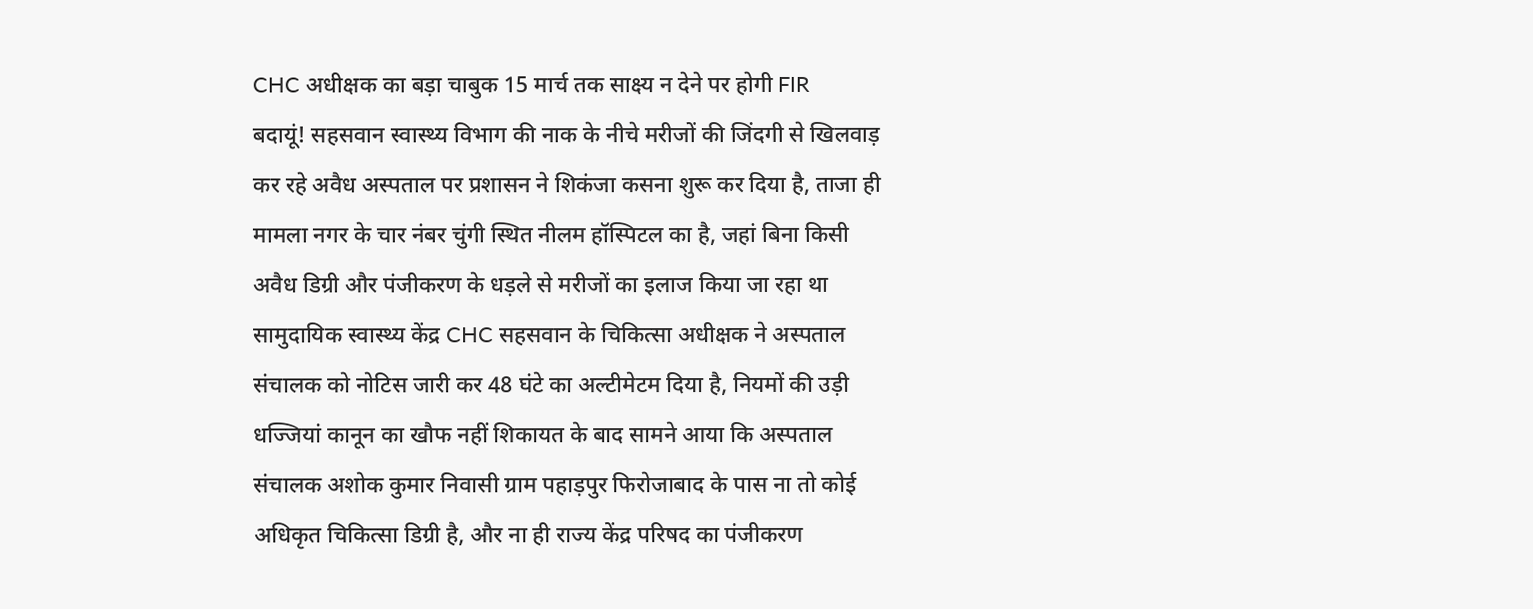CHC अधीक्षक का बड़ा चाबुक 15 मार्च तक साक्ष्य न देने पर होगी FIR
बदायूं! सहसवान स्वास्थ्य विभाग की नाक के नीचे मरीजों की जिंदगी से खिलवाड़ कर रहे अवैध अस्पताल पर प्रशासन ने शिकंजा कसना शुरू कर दिया है, ताजा ही मामला नगर के चार नंबर चुंगी स्थित नीलम हॉस्पिटल का है, जहां बिना किसी अवैध डिग्री और पंजीकरण के धड़ले से मरीजों का इलाज किया जा रहा था सामुदायिक स्वास्थ्य केंद्र CHC सहसवान के चिकित्सा अधीक्षक ने अस्पताल संचालक को नोटिस जारी कर 48 घंटे का अल्टीमेटम दिया है, नियमों की उड़ी धज्जियां कानून का खौफ नहीं शिकायत के बाद सामने आया कि अस्पताल संचालक अशोक कुमार निवासी ग्राम पहाड़पुर फिरोजाबाद के पास ना तो कोई अधिकृत चिकित्सा डिग्री है, और ना ही राज्य केंद्र परिषद का पंजीकरण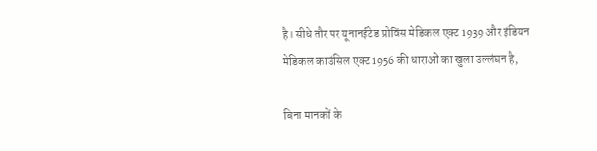है। सीधे तौर पर यूनानईटेड प्रोविंस मेडिकल एक्ट 1939 और इंडियन मेडिकल काउंसिल एक्ट 1956 की धाराओं का खुला उल्लंघन है,

बिना मानकों के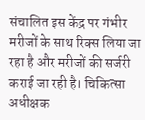संचालित इस केंद्र पर गंभीर मरीजों के साथ रिक्स लिया जा रहा है और मरीजों की सर्जरी कराई जा रही है। चिकित्सा अधीक्षक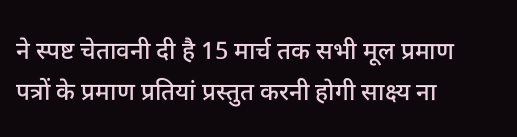ने स्पष्ट चेतावनी दी है 15 मार्च तक सभी मूल प्रमाण पत्रों के प्रमाण प्रतियां प्रस्तुत करनी होगी साक्ष्य ना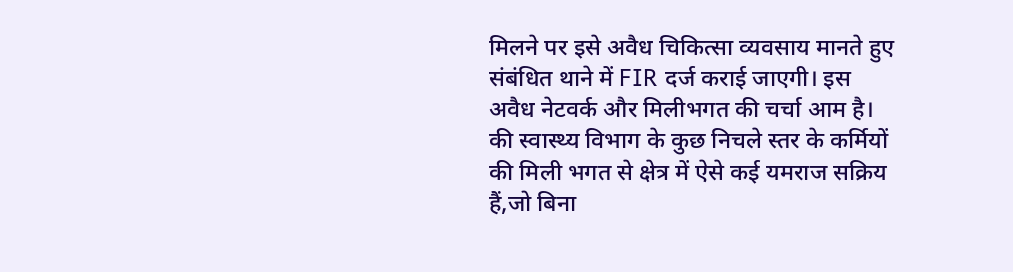मिलने पर इसे अवैध चिकित्सा व्यवसाय मानते हुए संबंधित थाने में FIR दर्ज कराई जाएगी। इस अवैध नेटवर्क और मिलीभगत की चर्चा आम है। की स्वास्थ्य विभाग के कुछ निचले स्तर के कर्मियों की मिली भगत से क्षेत्र में ऐसे कई यमराज सक्रिय हैं,जो बिना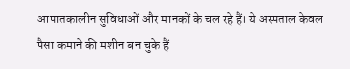आपातकालीन सुविधाओं और मानकों के चल रहे हैं। ये अस्पताल केवल पैसा कमाने की मशीन बन चुके हैं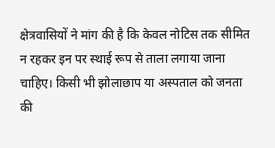क्षेत्रवासियों ने मांग की है कि केवल नोटिस तक सीमित न रहकर इन पर स्थाई रूप से ताला लगाया जाना चाहिए। किसी भी झोलाछाप या अस्पताल को जनता की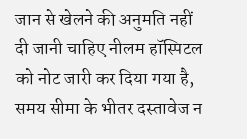जान से खेलने की अनुमति नहीं दी जानी चाहिए नीलम हॉस्पिटल को नोट जारी कर दिया गया है, समय सीमा के भीतर दस्तावेज न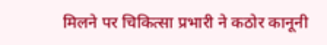मिलने पर चिकित्सा प्रभारी ने कठोर कानूनी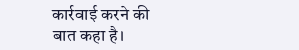कार्रवाई करने की बात कहा है।